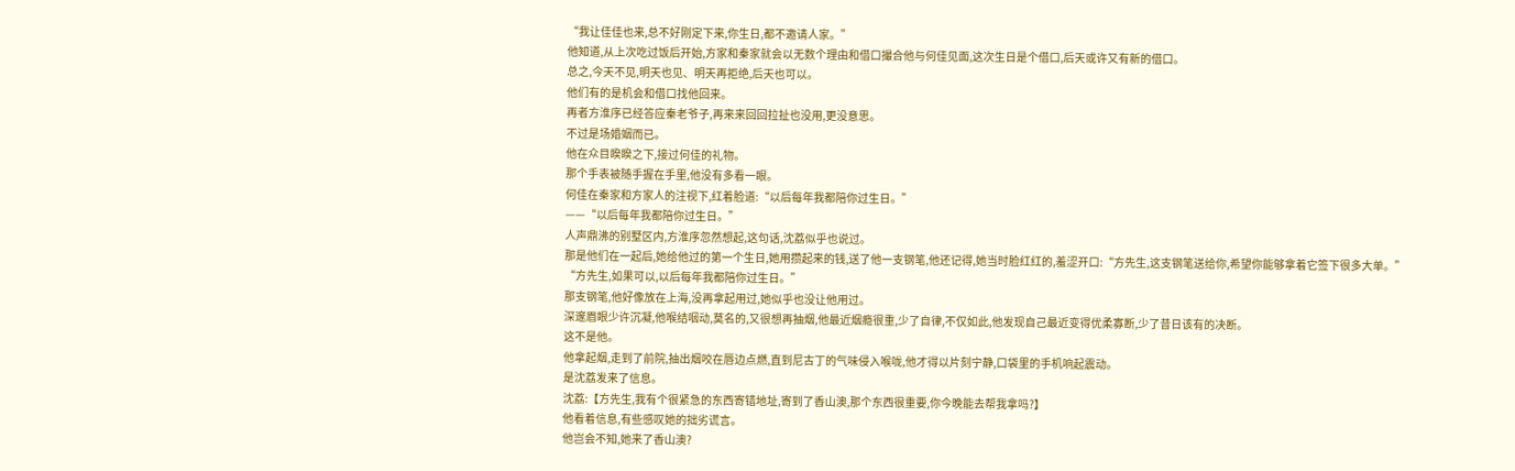“我让佳佳也来,总不好刚定下来,你生日,都不邀请人家。”
他知道,从上次吃过饭后开始,方家和秦家就会以无数个理由和借口撮合他与何佳见面,这次生日是个借口,后天或许又有新的借口。
总之,今天不见,明天也见、明天再拒绝,后天也可以。
他们有的是机会和借口找他回来。
再者方淮序已经答应秦老爷子,再来来回回拉扯也没用,更没意思。
不过是场婚姻而已。
他在众目睽睽之下,接过何佳的礼物。
那个手表被随手握在手里,他没有多看一眼。
何佳在秦家和方家人的注视下,红着脸道:“以后每年我都陪你过生日。”
——“以后每年我都陪你过生日。”
人声鼎沸的别墅区内,方淮序忽然想起,这句话,沈荔似乎也说过。
那是他们在一起后,她给他过的第一个生日,她用攒起来的钱,送了他一支钢笔,他还记得,她当时脸红红的,羞涩开口:“方先生,这支钢笔送给你,希望你能够拿着它签下很多大单。”
“方先生,如果可以,以后每年我都陪你过生日。”
那支钢笔,他好像放在上海,没再拿起用过,她似乎也没让他用过。
深邃眉眼少许沉凝,他喉结咽动,莫名的,又很想再抽烟,他最近烟瘾很重,少了自律,不仅如此,他发现自己最近变得优柔寡断,少了昔日该有的决断。
这不是他。
他拿起烟,走到了前院,抽出烟咬在唇边点燃,直到尼古丁的气味侵入喉咙,他才得以片刻宁静,口袋里的手机响起震动。
是沈荔发来了信息。
沈荔:【方先生,我有个很紧急的东西寄错地址,寄到了香山澳,那个东西很重要,你今晚能去帮我拿吗?】
他看着信息,有些感叹她的拙劣谎言。
他岂会不知,她来了香山澳?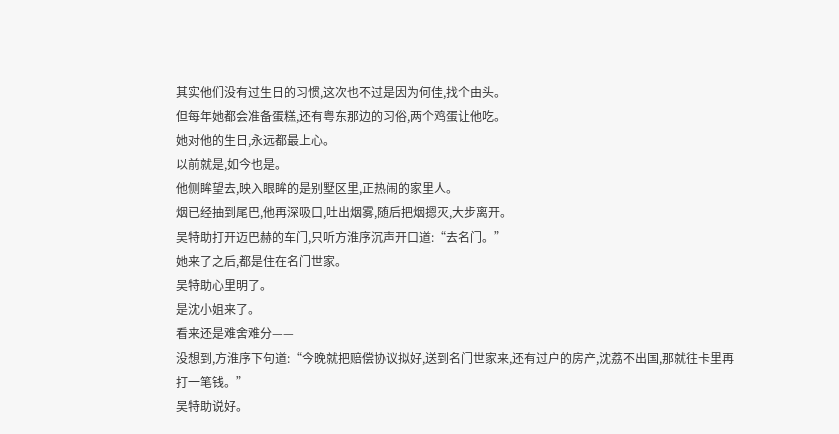其实他们没有过生日的习惯,这次也不过是因为何佳,找个由头。
但每年她都会准备蛋糕,还有粤东那边的习俗,两个鸡蛋让他吃。
她对他的生日,永远都最上心。
以前就是,如今也是。
他侧眸望去,映入眼眸的是别墅区里,正热闹的家里人。
烟已经抽到尾巴,他再深吸口,吐出烟雾,随后把烟摁灭,大步离开。
吴特助打开迈巴赫的车门,只听方淮序沉声开口道:“去名门。”
她来了之后,都是住在名门世家。
吴特助心里明了。
是沈小姐来了。
看来还是难舍难分——
没想到,方淮序下句道:“今晚就把赔偿协议拟好,送到名门世家来,还有过户的房产,沈荔不出国,那就往卡里再打一笔钱。”
吴特助说好。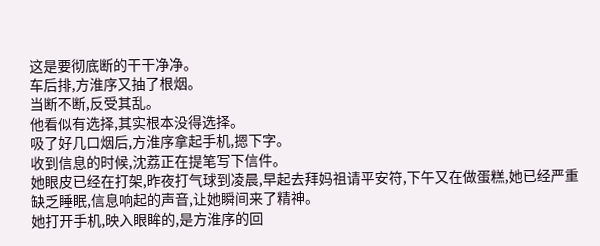这是要彻底断的干干净净。
车后排,方淮序又抽了根烟。
当断不断,反受其乱。
他看似有选择,其实根本没得选择。
吸了好几口烟后,方淮序拿起手机,摁下字。
收到信息的时候,沈荔正在提笔写下信件。
她眼皮已经在打架,昨夜打气球到凌晨,早起去拜妈祖请平安符,下午又在做蛋糕,她已经严重缺乏睡眠,信息响起的声音,让她瞬间来了精神。
她打开手机,映入眼眸的,是方淮序的回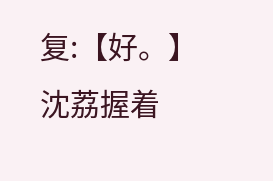复:【好。】
沈荔握着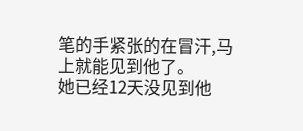笔的手紧张的在冒汗,马上就能见到他了。
她已经12天没见到他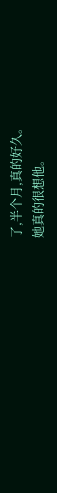了,半个月,真的好久。
她真的很想他。